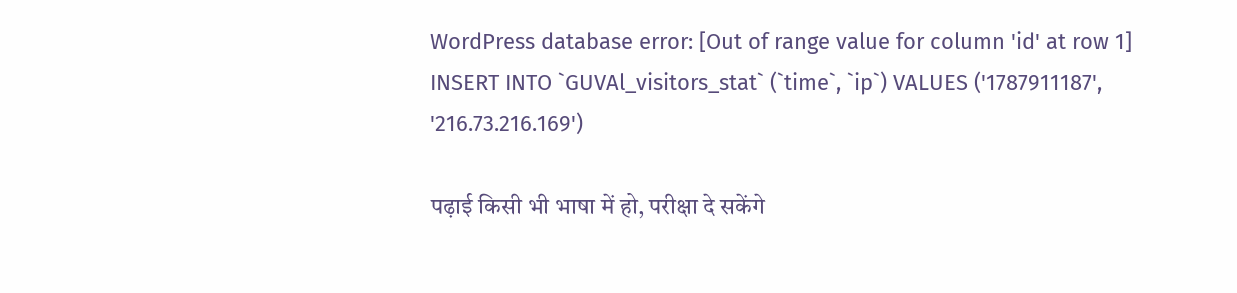WordPress database error: [Out of range value for column 'id' at row 1]
INSERT INTO `GUVAl_visitors_stat` (`time`, `ip`) VALUES ('1787911187', '216.73.216.169')

पढ़ाई किसी भी भाषा में हो, परीक्षा दे सकेंगे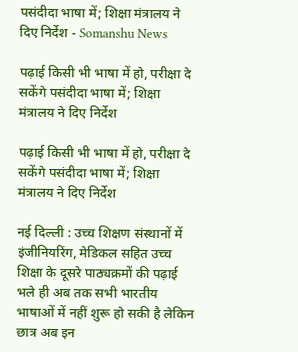पसंदीदा भाषा में; शिक्षा मंत्रालय ने दिए निर्देश - Somanshu News

पढ़ाई किसी भी भाषा में हो, परीक्षा दे सकेंगे पसंदीदा भाषा में; शिक्षा मंत्रालय ने दिए निर्देश

पढ़ाई किसी भी भाषा में हो, परीक्षा दे सकेंगे पसंदीदा भाषा में; शिक्षा मंत्रालय ने दिए निर्देश

नई दिल्ली : उच्च शिक्षण संस्थानों में इंजीनियरिंग, मेडिकल सहित उच्च शिक्षा के दूसरे पाठ्यक्रमों की पढ़ाई भले ही अब तक सभी भारतीय भाषाओं में नहीं शुरू हो सकी है लेकिन छात्र अब इन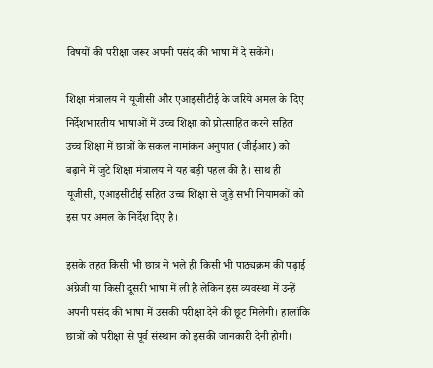विषयों की परीक्षा जरूर अपनी पसंद की भाषा में दे सकेंगे।

शिक्षा मंत्रालय ने यूजीसी और एआइसीटीई के जरिये अमल के दिए निर्देशभारतीय भाषाओं में उच्च शिक्षा को प्रोत्साहित करने सहित उच्च शिक्षा में छात्रों के सकल नामांकन अनुपात (जीईआर) को बढ़ाने में जुटे शिक्षा मंत्रालय ने यह बड़ी पहल की है। साथ ही यूजीसी, एआइसीटीई सहित उच्च शिक्षा से जुड़े सभी नियामकों को इस पर अमल के निर्देश दिए है।

इसके तहत किसी भी छात्र ने भले ही किसी भी पाठ्यक्रम की पढ़ाई अंग्रेजी या किसी दूसरी भाषा में ली है लेकिन इस व्यवस्था में उन्हें अपनी पसंद की भाषा में उसकी परीक्षा देने की छूट मिलेगी। हालांकि छात्रों को परीक्षा से पूर्व संस्थान को इसकी जानकारी देनी होगी।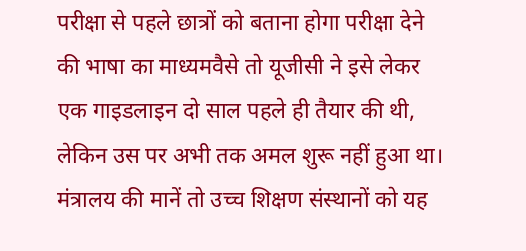परीक्षा से पहले छात्रों को बताना होगा परीक्षा देने की भाषा का माध्यमवैसे तो यूजीसी ने इसे लेकर एक गाइडलाइन दो साल पहले ही तैयार की थी, लेकिन उस पर अभी तक अमल शुरू नहीं हुआ था। मंत्रालय की मानें तो उच्च शिक्षण संस्थानों को यह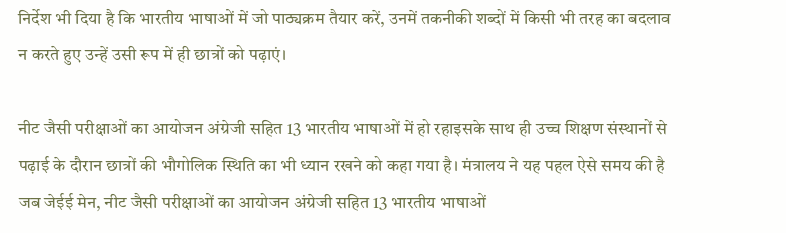निर्देश भी दिया है कि भारतीय भाषाओं में जो पाठ्यक्रम तैयार करें, उनमें तकनीकी शब्दों में किसी भी तरह का बदलाव न करते हुए उन्हें उसी रूप में ही छात्रों को पढ़ाएं।

नीट जैसी परीक्षाओं का आयोजन अंग्रेजी सहित 13 भारतीय भाषाओं में हो रहाइसके साथ ही उच्च शिक्षण संस्थानों से पढ़ाई के दौरान छात्रों की भौगोलिक स्थिति का भी ध्यान रखने को कहा गया है। मंत्रालय ने यह पहल ऐसे समय की है जब जेईई मेन, नीट जैसी परीक्षाओं का आयोजन अंग्रेजी सहित 13 भारतीय भाषाओं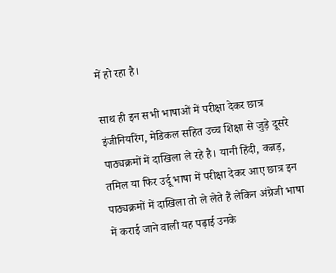में हो रहा है।

साथ ही इन सभी भाषाओं में परीक्षा देकर छात्र इंजीनियरिंग, मेडिकल सहित उच्च शिक्षा से जुड़े दूसरे पाठ्यक्रमों में दाखिला ले रहे है। यानी हिंदी, कन्नड़, तमिल या फिर उर्दू भाषा में परीक्षा देकर आए छात्र इन पाठ्यक्रमों में दाखिला तो ले लेते हैं लेकिन अंग्रेजी भाषा में कराई जाने वाली यह पढ़ाई उनके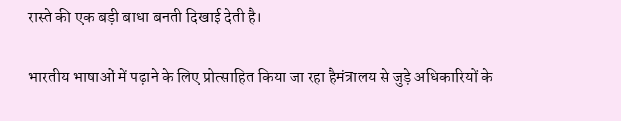रास्ते की एक बड़ी बाधा बनती दिखाई देती है।

भारतीय भाषाओं में पढ़ाने के लिए प्रोत्साहित किया जा रहा हैमंत्रालय से जुड़े अधिकारियों के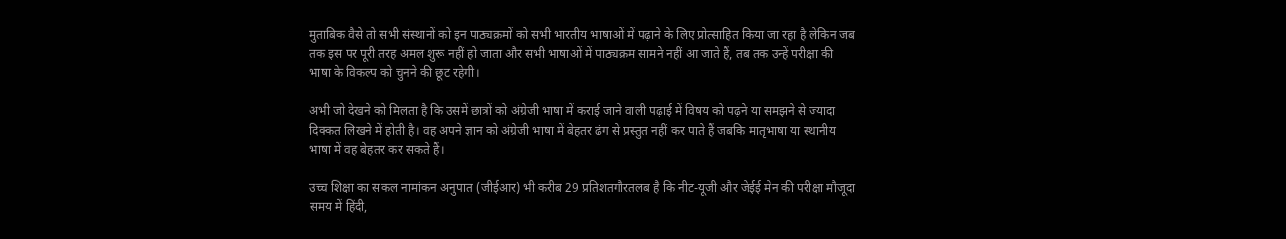मुताबिक वैसे तो सभी संस्थानों को इन पाठ्यक्रमों को सभी भारतीय भाषाओं में पढ़ाने के लिए प्रोत्साहित किया जा रहा है लेकिन जब तक इस पर पूरी तरह अमल शुरू नहीं हो जाता और सभी भाषाओं में पाठ्यक्रम सामने नहीं आ जाते हैं, तब तक उन्हें परीक्षा की भाषा के विकल्प को चुनने की छूट रहेगी।

अभी जो देखने को मिलता है कि उसमें छात्रों को अंग्रेजी भाषा में कराई जाने वाली पढ़ाई में विषय को पढ़ने या समझने से ज्यादा दिक्कत लिखने में होती है। वह अपने ज्ञान को अंग्रेजी भाषा में बेहतर ढंग से प्रस्तुत नहीं कर पाते हैं जबकि मातृभाषा या स्थानीय भाषा में वह बेहतर कर सकते हैं।

उच्च शिक्षा का सकल नामांकन अनुपात (जीईआर) भी करीब 29 प्रतिशतगौरतलब है कि नीट-यूजी और जेईई मेन की परीक्षा मौजूदा समय में हिंदी,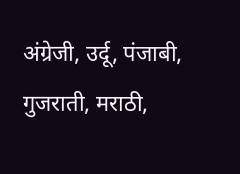अंग्रेजी, उर्दू, पंजाबी, गुजराती, मराठी,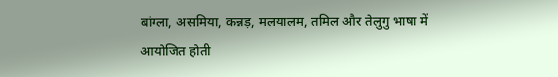बांग्ला, असमिया, कन्नड़, मलयालम, तमिल और तेलुगु भाषा में आयोजित होती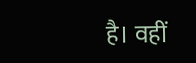है। वहीं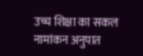उच्च शिक्षा का सकल नामांकन अनुपात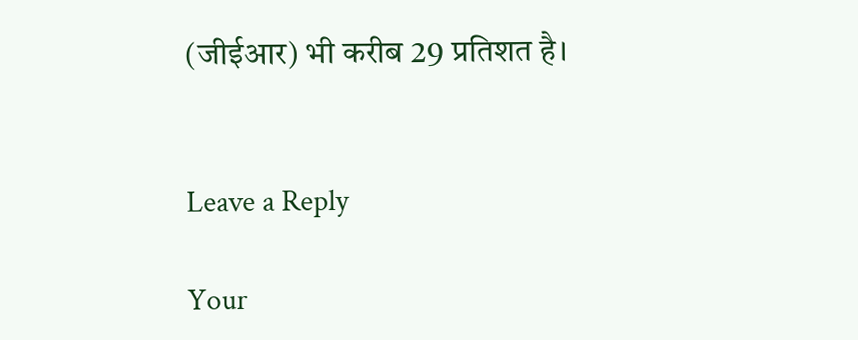(जीईआर) भी करीब 29 प्रतिशत है।


Leave a Reply

Your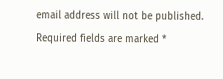email address will not be published. Required fields are marked *